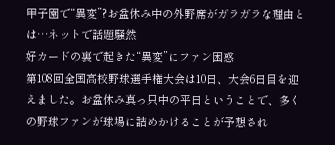甲子園で“異変”?お盆休み中の外野席がガラガラな理由とは…ネットで話題騒然
好カードの裏で起きた“異変”にファン困惑
第108回全国高校野球選手権大会は10日、大会6日目を迎えました。お盆休み真っ只中の平日ということで、多くの野球ファンが球場に詰めかけることが予想され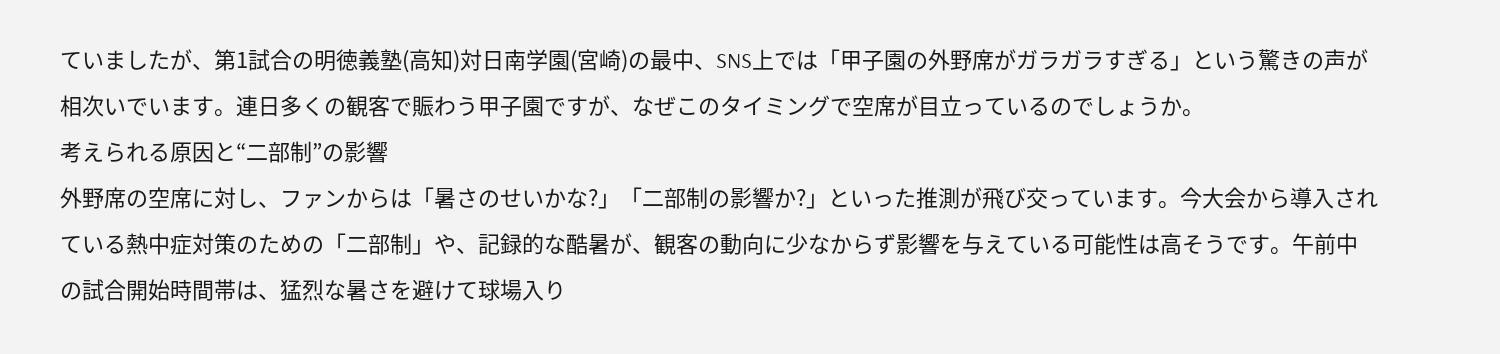ていましたが、第1試合の明徳義塾(高知)対日南学園(宮崎)の最中、SNS上では「甲子園の外野席がガラガラすぎる」という驚きの声が相次いでいます。連日多くの観客で賑わう甲子園ですが、なぜこのタイミングで空席が目立っているのでしょうか。
考えられる原因と“二部制”の影響
外野席の空席に対し、ファンからは「暑さのせいかな?」「二部制の影響か?」といった推測が飛び交っています。今大会から導入されている熱中症対策のための「二部制」や、記録的な酷暑が、観客の動向に少なからず影響を与えている可能性は高そうです。午前中の試合開始時間帯は、猛烈な暑さを避けて球場入り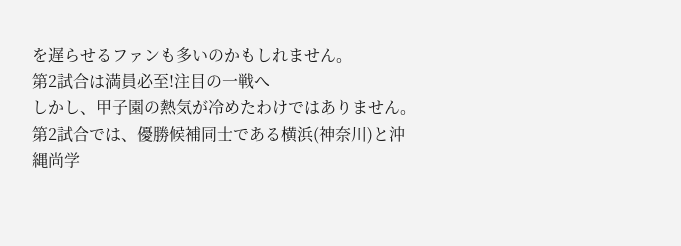を遅らせるファンも多いのかもしれません。
第2試合は満員必至!注目の一戦へ
しかし、甲子園の熱気が冷めたわけではありません。第2試合では、優勝候補同士である横浜(神奈川)と沖縄尚学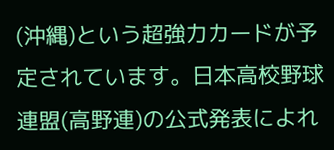(沖縄)という超強力カードが予定されています。日本高校野球連盟(高野連)の公式発表によれ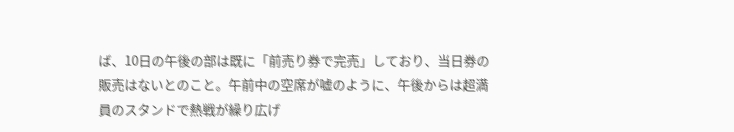ば、10日の午後の部は既に「前売り券で完売」しており、当日券の販売はないとのこと。午前中の空席が嘘のように、午後からは超満員のスタンドで熱戦が繰り広げ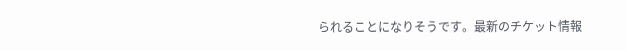られることになりそうです。最新のチケット情報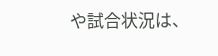や試合状況は、